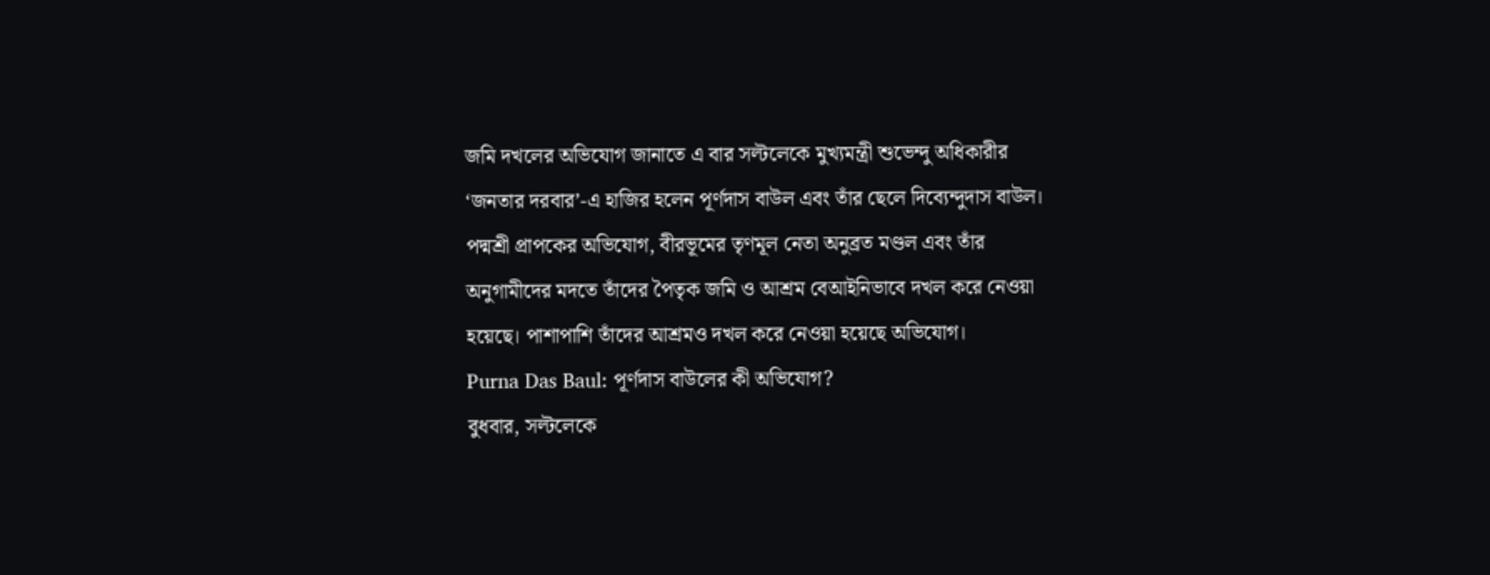জমি দখলের অভিযোগ জানাতে এ বার সল্টলেকে মুখ্যমন্ত্রী শুভেন্দু অধিকারীর ‘জনতার দরবার’-এ হাজির হলেন পূর্ণদাস বাউল এবং তাঁর ছেলে দিব্যেন্দুদাস বাউল। পদ্মশ্রী প্রাপকের অভিযোগ, বীরভূমের তৃণমূল নেতা অনুব্রত মণ্ডল এবং তাঁর অনুগামীদের মদতে তাঁদের পৈতৃক জমি ও আশ্রম বেআইনিভাবে দখল করে নেওয়া হয়েছে। পাশাপাশি তাঁদের আশ্রমও দখল করে নেওয়া হয়েছে অভিযোগ।
Purna Das Baul: পূর্ণদাস বাউলের কী অভিযোগ?
বুধবার, সল্টলেকে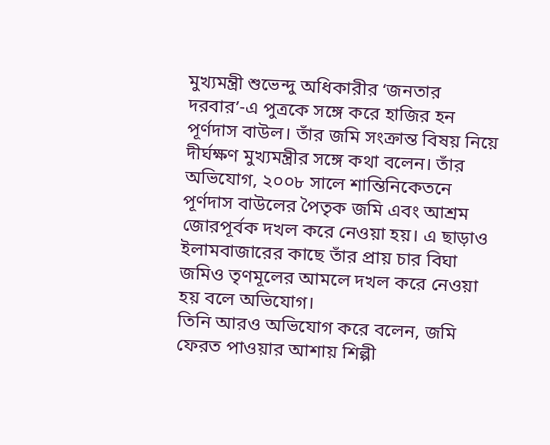মুখ্যমন্ত্রী শুভেন্দু অধিকারীর ‘জনতার দরবার’-এ পুত্রকে সঙ্গে করে হাজির হন পূর্ণদাস বাউল। তাঁর জমি সংক্রান্ত বিষয় নিয়ে দীর্ঘক্ষণ মুখ্যমন্ত্রীর সঙ্গে কথা বলেন। তাঁর অভিযোগ, ২০০৮ সালে শান্তিনিকেতনে পূর্ণদাস বাউলের পৈতৃক জমি এবং আশ্রম জোরপূর্বক দখল করে নেওয়া হয়। এ ছাড়াও ইলামবাজারের কাছে তাঁর প্রায় চার বিঘা জমিও তৃণমূলের আমলে দখল করে নেওয়া হয় বলে অভিযোগ।
তিনি আরও অভিযোগ করে বলেন, জমি ফেরত পাওয়ার আশায় শিল্পী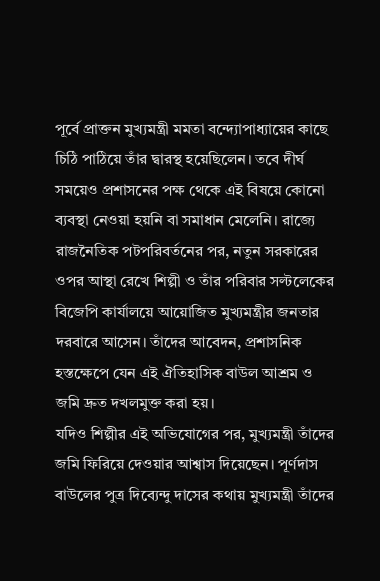পূর্বে প্রাক্তন মুখ্যমন্ত্রী মমতা বন্দ্যোপাধ্যায়ের কাছে চিঠি পাঠিয়ে তাঁর দ্বারস্থ হয়েছিলেন। তবে দীর্ঘ সময়েও প্রশাসনের পক্ষ থেকে এই বিষয়ে কোনো ব্যবস্থা নেওয়া হয়নি বা সমাধান মেলেনি। রাজ্যে রাজনৈতিক পটপরিবর্তনের পর, নতুন সরকারের ওপর আস্থা রেখে শিল্পী ও তাঁর পরিবার সল্টলেকের বিজেপি কার্যালয়ে আয়োজিত মুখ্যমন্ত্রীর জনতার দরবারে আসেন। তাঁদের আবেদন, প্রশাসনিক হস্তক্ষেপে যেন এই ঐতিহাসিক বাউল আশ্রম ও জমি দ্রুত দখলমুক্ত করা হয়।
যদিও শিল্পীর এই অভিযোগের পর, মুখ্যমন্ত্রী তাঁদের জমি ফিরিয়ে দেওয়ার আশ্বাস দিয়েছেন। পূর্ণদাস বাউলের পুত্র দিব্যেন্দু দাসের কথায় মুখ্যমন্ত্রী তাঁদের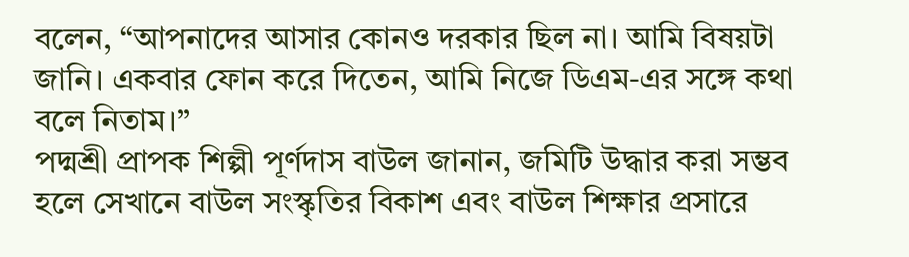বলেন, “আপনাদের আসার কোনও দরকার ছিল না। আমি বিষয়টা জানি। একবার ফোন করে দিতেন, আমি নিজে ডিএম-এর সঙ্গে কথা বলে নিতাম।”
পদ্মশ্রী প্রাপক শিল্পী পূর্ণদাস বাউল জানান, জমিটি উদ্ধার করা সম্ভব হলে সেখানে বাউল সংস্কৃতির বিকাশ এবং বাউল শিক্ষার প্রসারে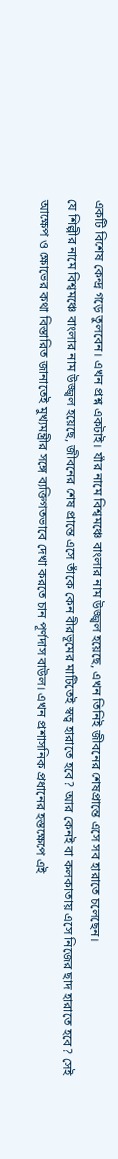একটি বিশেষ কেন্দ্র গড়ে তুলবেন। এখন প্রশ্ন একটাই। যাঁর নামে বিশ্বমঞ্চে বাংলার নাম উজ্জ্বল হয়েছে, এখন তিনিই জীবনের শেষপ্রান্তে এসে সব হারাতে চলেছেন।
যে শিল্পীর নামে বিশ্বমঞ্চে বাংলার নাম উজ্জ্বল হয়েছে, জীবনের শেষ প্রান্তে এসে তাঁকে কেন বীরভূমের মাটিতেই স্বত্ব হারাতে হবে? আর কেনই বা কলকাতায় এসে নিজের ছাদ হারাতে হবে? সেই আক্ষেপ ও ক্ষোভের কথা বিস্তারিত জানাতেই মুখ্যমন্ত্রীর সঙ্গে ব্যক্তিগতভাবে দেখা করতে চান পূর্ণদাস বাউল। এখন প্রশাসনিক প্রধানের হস্তক্ষেপে এই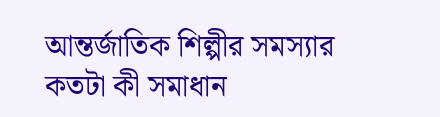আন্তর্জাতিক শিল্পীর সমস্যার কতটা কী সমাধান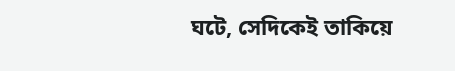ঘটে, সেদিকেই তাকিয়ে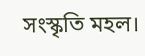সংস্কৃতি মহল।